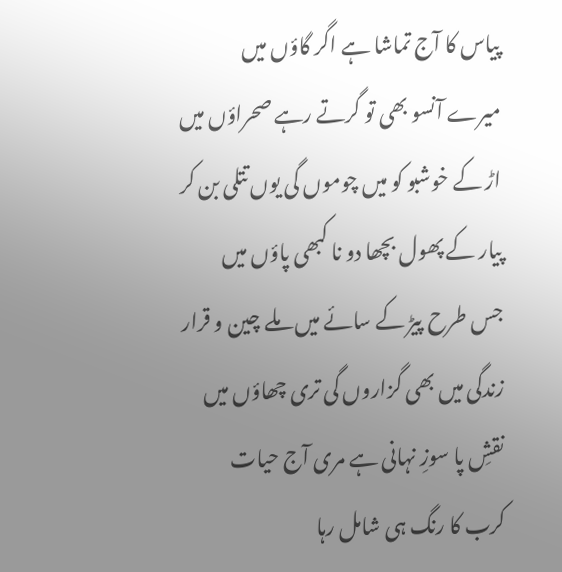پیاس کا آج تماشا ہے اگر گاؤں میں
میرے آنسو بھی تو گرتے رہے صحراؤں میں
اڑ کے خوشبو کو میں چوموں گی یوں تتلی بن کر
پیار کے پھول بچھا دو نا کبھی پاؤں میں
جس طرح پیڑ کے سائے میں ملے چین و قرار
زندگی میں بھی گزاروں گی تری چھاؤں میں
نقشِ پا سوزِ نہانی ہے مری آج حیات
کرب کا رنگ ہی شامل رہا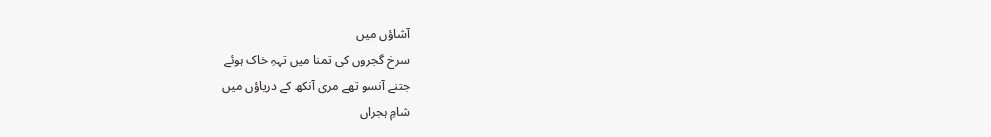آشاؤں میں
سرخ گجروں کی تمنا میں تہہِ خاک ہوئے
جتنے آنسو تھے مری آنکھ کے دریاؤں میں
شامِ ہجراں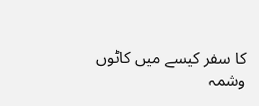کا سفر کیسے میں کاٹوں وشمہ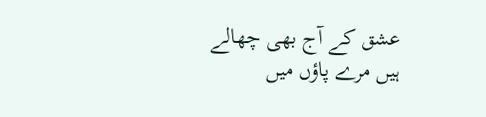عشق کے آج بھی چھالے ہیں مرے پاؤں میں